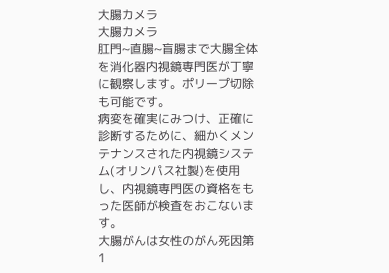大腸カメラ
大腸カメラ
肛門~直腸~盲腸まで大腸全体を消化器内視鏡専門医が丁寧に観察します。ポリープ切除も可能です。
病変を確実にみつけ、正確に診断するために、細かくメンテナンスされた内視鏡システム(オリンパス社製)を使用し、内視鏡専門医の資格をもった医師が検査をおこないます。
大腸がんは女性のがん死因第1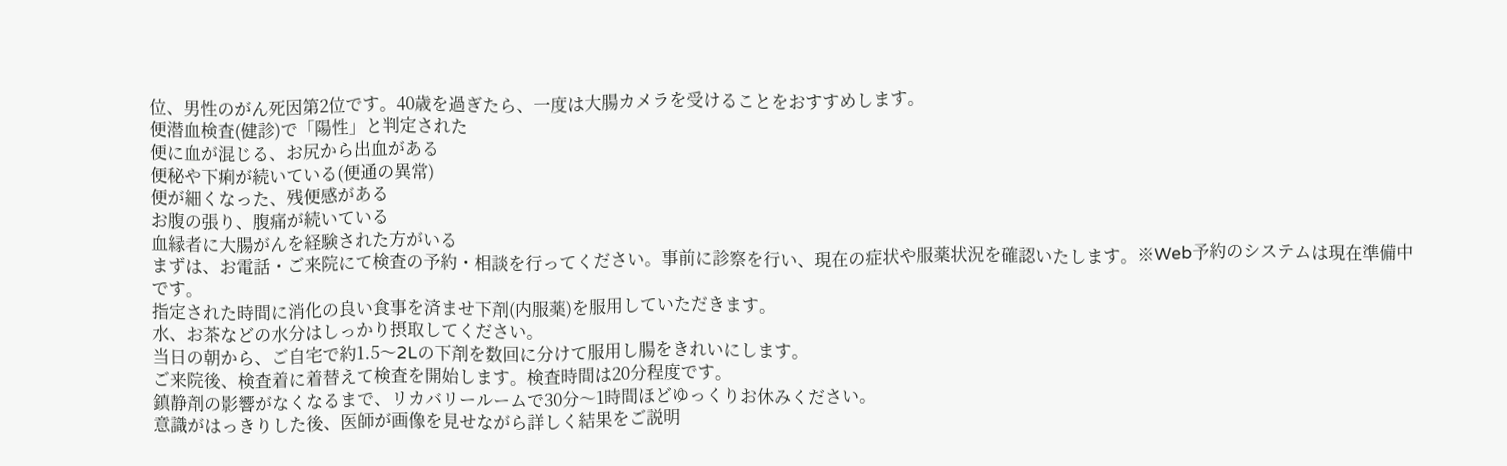位、男性のがん死因第2位です。40歳を過ぎたら、一度は大腸カメラを受けることをおすすめします。
便潜血検査(健診)で「陽性」と判定された
便に血が混じる、お尻から出血がある
便秘や下痢が続いている(便通の異常)
便が細くなった、残便感がある
お腹の張り、腹痛が続いている
血縁者に大腸がんを経験された方がいる
まずは、お電話・ご来院にて検査の予約・相談を行ってください。事前に診察を行い、現在の症状や服薬状況を確認いたします。※Web予約のシステムは現在準備中です。
指定された時間に消化の良い食事を済ませ下剤(内服薬)を服用していただきます。
水、お茶などの水分はしっかり摂取してください。
当日の朝から、ご自宅で約1.5〜2Lの下剤を数回に分けて服用し腸をきれいにします。
ご来院後、検査着に着替えて検査を開始します。検査時間は20分程度です。
鎮静剤の影響がなくなるまで、リカバリールームで30分〜1時間ほどゆっくりお休みください。
意識がはっきりした後、医師が画像を見せながら詳しく結果をご説明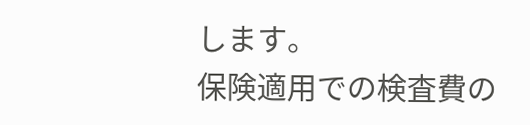します。
保険適用での検査費の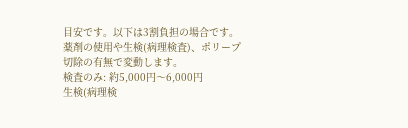目安です。以下は3割負担の場合です。
薬剤の使用や生検(病理検査)、ポリープ切除の有無で変動します。
検査のみ: 約5,000円〜6,000円
生検(病理検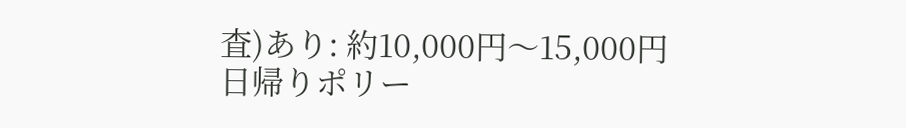査)あり: 約10,000円〜15,000円
日帰りポリー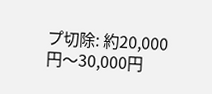プ切除: 約20,000円〜30,000円